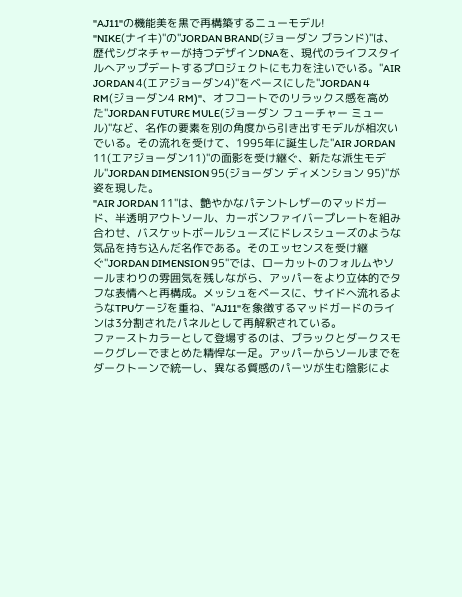"AJ11"の機能美を黒で再構築するニューモデル!
"NIKE(ナイキ)"の"JORDAN BRAND(ジョーダン ブランド)"は、歴代シグネチャーが持つデザインDNAを、現代のライフスタイルへアップデートするプロジェクトにも力を注いでいる。"AIR JORDAN 4(エアジョーダン4)"をベースにした"JORDAN 4 RM(ジョーダン4 RM)"、オフコートでのリラックス感を高めた"JORDAN FUTURE MULE(ジョーダン フューチャー ミュール)"など、名作の要素を別の角度から引き出すモデルが相次いでいる。その流れを受けて、1995年に誕生した"AIR JORDAN 11(エアジョーダン11)"の面影を受け継ぐ、新たな派生モデル"JORDAN DIMENSION 95(ジョーダン ディメンション 95)"が姿を現した。
"AIR JORDAN 11"は、艶やかなパテントレザーのマッドガード、半透明アウトソール、カーボンファイバープレートを組み合わせ、バスケットボールシューズにドレスシューズのような気品を持ち込んだ名作である。そのエッセンスを受け継ぐ"JORDAN DIMENSION 95"では、ローカットのフォルムやソールまわりの雰囲気を残しながら、アッパーをより立体的でタフな表情へと再構成。メッシュをベースに、サイドへ流れるようなTPUケージを重ね、"AJ11"を象徴するマッドガードのラインは3分割されたパネルとして再解釈されている。
ファーストカラーとして登場するのは、ブラックとダークスモークグレーでまとめた精悍な一足。アッパーからソールまでをダークトーンで統一し、異なる質感のパーツが生む陰影によ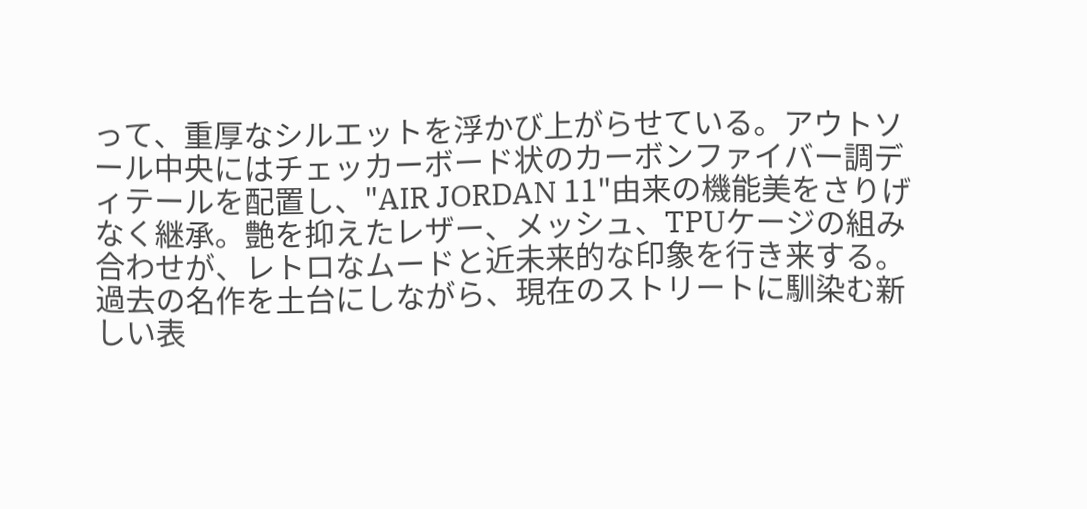って、重厚なシルエットを浮かび上がらせている。アウトソール中央にはチェッカーボード状のカーボンファイバー調ディテールを配置し、"AIR JORDAN 11"由来の機能美をさりげなく継承。艶を抑えたレザー、メッシュ、TPUケージの組み合わせが、レトロなムードと近未来的な印象を行き来する。過去の名作を土台にしながら、現在のストリートに馴染む新しい表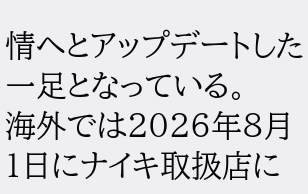情へとアップデートした一足となっている。
海外では2026年8月1日にナイキ取扱店に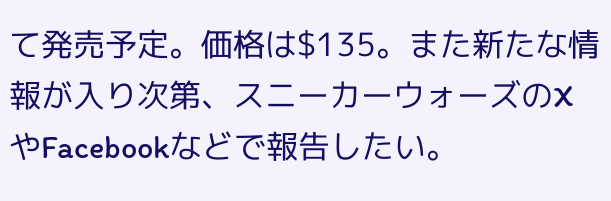て発売予定。価格は$135。また新たな情報が入り次第、スニーカーウォーズのXやFacebookなどで報告したい。